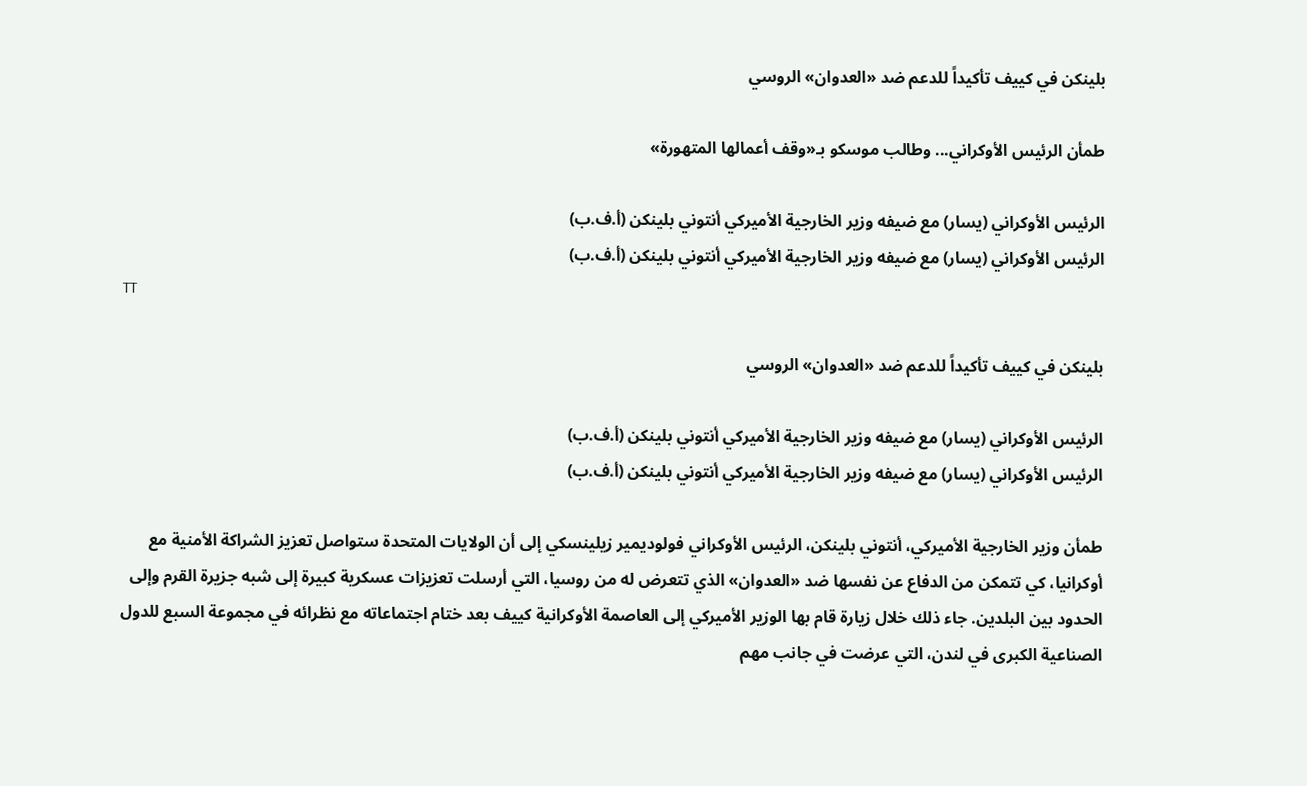بلينكن في كييف تأكيداً للدعم ضد «العدوان» الروسي

طمأن الرئيس الأوكراني... وطالب موسكو بـ«وقف أعمالها المتهورة»

الرئيس الأوكراني (يسار) مع ضيفه وزير الخارجية الأميركي أنتوني بلينكن (أ.ف.ب)
الرئيس الأوكراني (يسار) مع ضيفه وزير الخارجية الأميركي أنتوني بلينكن (أ.ف.ب)
TT

بلينكن في كييف تأكيداً للدعم ضد «العدوان» الروسي

الرئيس الأوكراني (يسار) مع ضيفه وزير الخارجية الأميركي أنتوني بلينكن (أ.ف.ب)
الرئيس الأوكراني (يسار) مع ضيفه وزير الخارجية الأميركي أنتوني بلينكن (أ.ف.ب)

طمأن وزير الخارجية الأميركي، أنتوني بلينكن، الرئيس الأوكراني فولوديمير زيلينسكي إلى أن الولايات المتحدة ستواصل تعزيز الشراكة الأمنية مع أوكرانيا، كي تتمكن من الدفاع عن نفسها ضد «العدوان» الذي تتعرض له من روسيا، التي أرسلت تعزيزات عسكرية كبيرة إلى شبه جزيرة القرم وإلى الحدود بين البلدين. جاء ذلك خلال زيارة قام بها الوزير الأميركي إلى العاصمة الأوكرانية كييف بعد ختام اجتماعاته مع نظرائه في مجموعة السبع للدول الصناعية الكبرى في لندن، التي عرضت في جانب مهم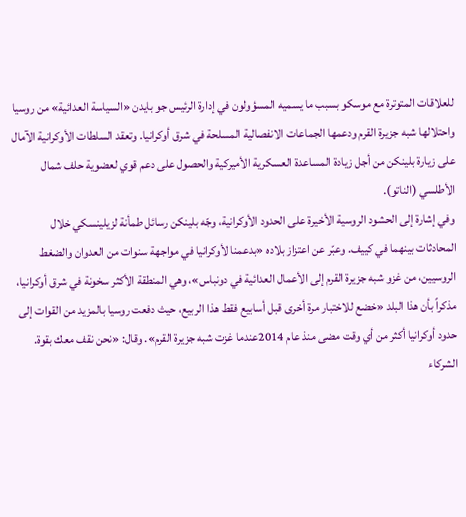للعلاقات المتوترة مع موسكو بسبب ما يسميه المسؤولون في إدارة الرئيس جو بايدن «السياسة العدائية» من روسيا واحتلالها شبه جزيرة القرم ودعمها الجماعات الانفصالية المسلحة في شرق أوكرانيا. وتعقد السلطات الأوكرانية الآمال على زيارة بلينكن من أجل زيادة المساعدة العسكرية الأميركية والحصول على دعم قوي لعضوية حلف شمال الأطلسي (الناتو).
وفي إشارة إلى الحشود الروسية الأخيرة على الحدود الأوكرانية، وجّه بلينكن رسائل طمأنة لزيلينسكي خلال المحادثات بينهما في كييف. وعبّر عن اعتزاز بلاده «بدعمنا لأوكرانيا في مواجهة سنوات من العدوان والضغط الروسيين، من غزو شبه جزيرة القرم إلى الأعمال العدائية في دونباس»، وهي المنطقة الأكثر سخونة في شرق أوكرانيا، مذكراً بأن هذا البلد «خضع للاختبار مرة أخرى قبل أسابيع فقط هذا الربيع، حيث دفعت روسيا بالمزيد من القوات إلى حدود أوكرانيا أكثر من أي وقت مضى منذ عام 2014عندما غزت شبه جزيرة القرم». وقال: «نحن نقف معك بقوة. الشركاء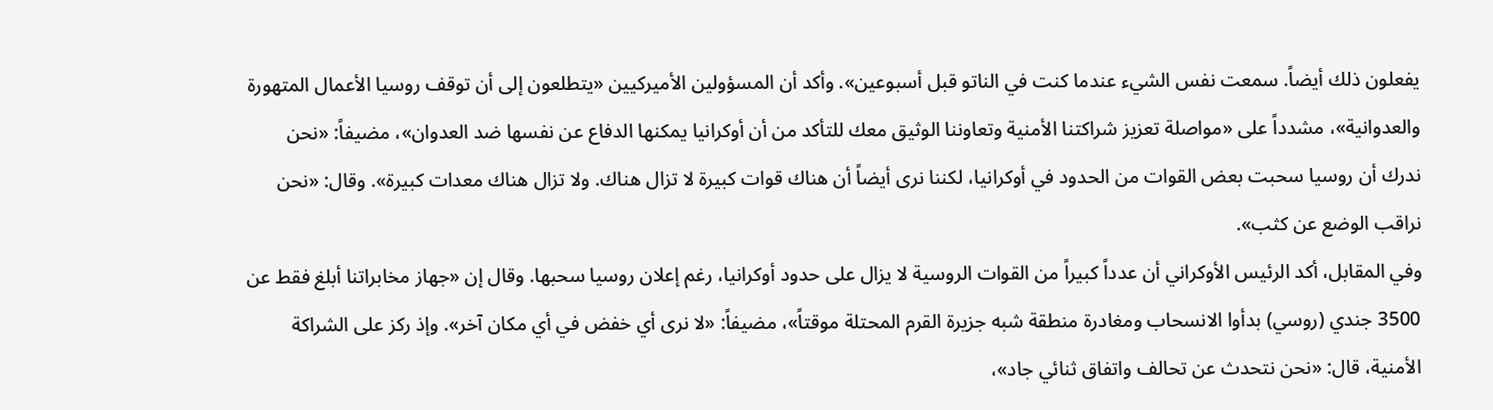يفعلون ذلك أيضاً. سمعت نفس الشيء عندما كنت في الناتو قبل أسبوعين». وأكد أن المسؤولين الأميركيين «يتطلعون إلى أن توقف روسيا الأعمال المتهورة والعدوانية»، مشدداً على «مواصلة تعزيز شراكتنا الأمنية وتعاوننا الوثيق معك للتأكد من أن أوكرانيا يمكنها الدفاع عن نفسها ضد العدوان»، مضيفاً: «نحن ندرك أن روسيا سحبت بعض القوات من الحدود في أوكرانيا، لكننا نرى أيضاً أن هناك قوات كبيرة لا تزال هناك. ولا تزال هناك معدات كبيرة». وقال: «نحن نراقب الوضع عن كثب».
وفي المقابل، أكد الرئيس الأوكراني أن عدداً كبيراً من القوات الروسية لا يزال على حدود أوكرانيا، رغم إعلان روسيا سحبها. وقال إن «جهاز مخابراتنا أبلغ فقط عن 3500 جندي (روسي) بدأوا الانسحاب ومغادرة منطقة شبه جزيرة القرم المحتلة موقتاً»، مضيفاً: «لا نرى أي خفض في أي مكان آخر». وإذ ركز على الشراكة الأمنية، قال: «نحن نتحدث عن تحالف واتفاق ثنائي جاد»،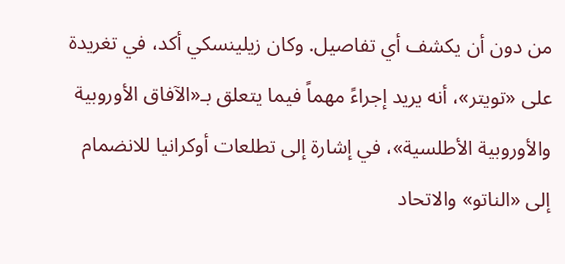من دون أن يكشف أي تفاصيل. وكان زيلينسكي أكد، في تغريدة على «تويتر»، أنه يريد إجراءً مهماً فيما يتعلق بـ«الآفاق الأوروبية والأوروبية الأطلسية»، في إشارة إلى تطلعات أوكرانيا للانضمام إلى «الناتو» والاتحاد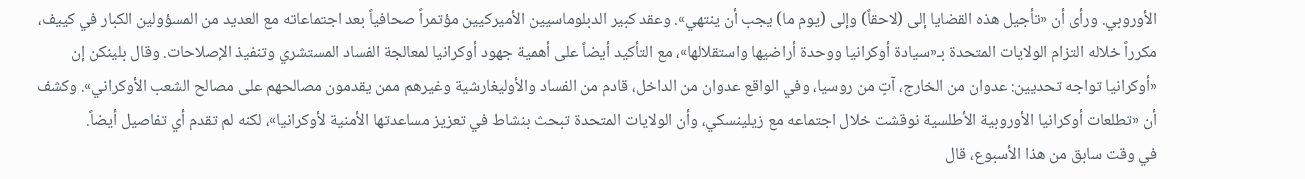الأوروبي. ورأى أن «تأجيل هذه القضايا إلى (لاحقاً) وإلى (يوم ما) يجب أن ينتهي». وعقد كبير الدبلوماسيين الأميركيين مؤتمراً صحافياً بعد اجتماعاته مع العديد من المسؤولين الكبار في كييف، مكرراً خلاله التزام الولايات المتحدة بـ«سيادة أوكرانيا ووحدة أراضيها واستقلالها»، مع التأكيد أيضاً على أهمية جهود أوكرانيا لمعالجة الفساد المستشري وتنفيذ الإصلاحات. وقال بلينكن إن «أوكرانيا تواجه تحديين: عدوان من الخارج، آتٍ من روسيا، وفي الواقع عدوان من الداخل، قادم من الفساد والأوليغارشية وغيرهم ممن يقدمون مصالحهم على مصالح الشعب الأوكراني». وكشف أن «تطلعات أوكرانيا الأوروبية الأطلسية نوقشت خلال اجتماعه مع زيلينسكي، وأن الولايات المتحدة تبحث بنشاط في تعزيز مساعدتها الأمنية لأوكرانيا»، لكنه لم تقدم أي تفاصيل أيضاً.
في وقت سابق من هذا الأسبوع، قال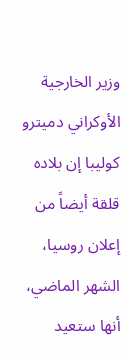وزير الخارجية الأوكراني دميترو كوليبا إن بلاده قلقة أيضاً من إعلان روسيا، الشهر الماضي، أنها ستعيد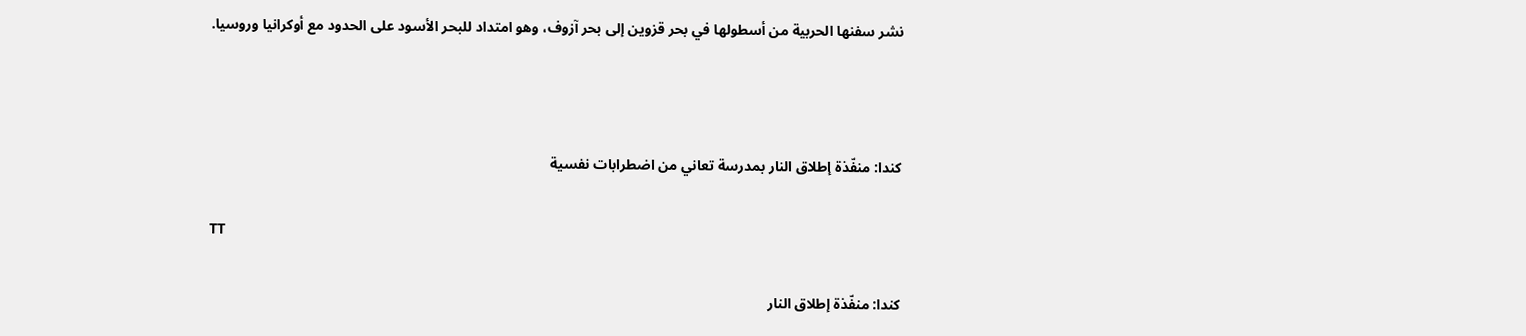نشر سفنها الحربية من أسطولها في بحر قزوين إلى بحر آزوف، وهو امتداد للبحر الأسود على الحدود مع أوكرانيا وروسيا.



كندا: منفّذة إطلاق النار بمدرسة تعاني من اضطرابات نفسية

TT

كندا: منفّذة إطلاق النار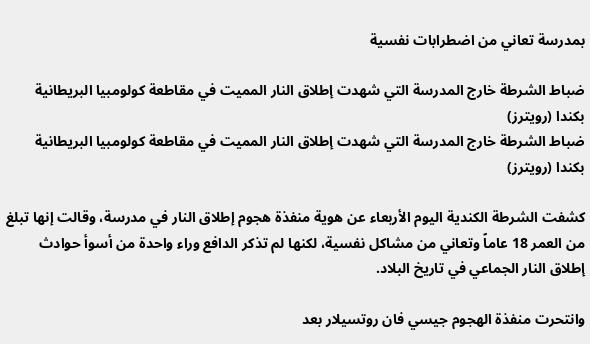بمدرسة تعاني من اضطرابات نفسية

ضباط الشرطة خارج المدرسة التي شهدت إطلاق النار المميت في مقاطعة كولومبيا البريطانية بكندا (رويترز)
ضباط الشرطة خارج المدرسة التي شهدت إطلاق النار المميت في مقاطعة كولومبيا البريطانية بكندا (رويترز)

كشفت الشرطة الكندية اليوم الأربعاء عن هوية منفذة هجوم إطلاق النار في مدرسة، وقالت إنها تبلغ من العمر 18 عاماً وتعاني من مشاكل نفسية، لكنها لم تذكر الدافع وراء واحدة من أسوأ حوادث إطلاق النار الجماعي في تاريخ البلاد.

وانتحرت منفذة الهجوم جيسي فان روتسيلار بعد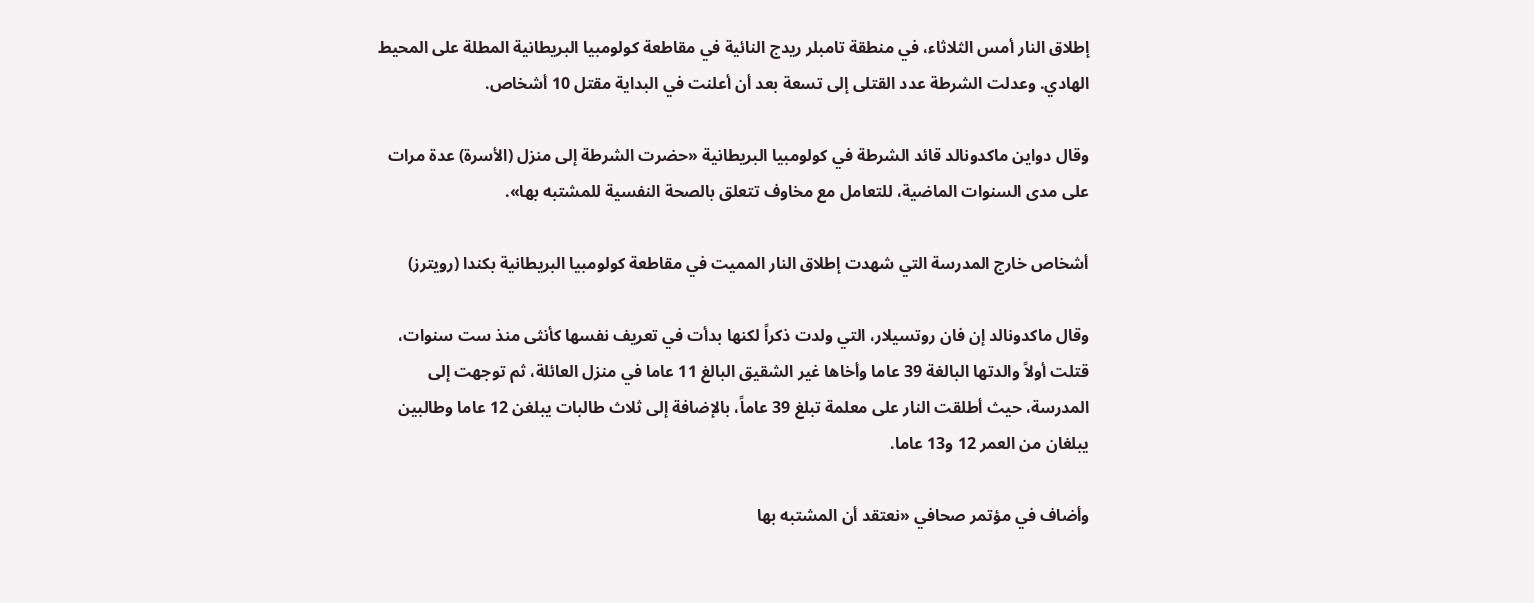إطلاق النار أمس الثلاثاء، في منطقة تامبلر ريدج النائية في مقاطعة كولومبيا البريطانية المطلة على المحيط الهادي. وعدلت الشرطة عدد القتلى إلى تسعة بعد أن أعلنت في البداية مقتل 10 أشخاص.

وقال دواين ماكدونالد قائد الشرطة في كولومبيا البريطانية «حضرت الشرطة إلى منزل (الأسرة) عدة مرات على مدى السنوات الماضية، للتعامل مع مخاوف تتعلق بالصحة النفسية للمشتبه بها».

أشخاص خارج المدرسة التي شهدت إطلاق النار المميت في مقاطعة كولومبيا البريطانية بكندا (رويترز)

وقال ماكدونالد إن فان روتسيلار، التي ولدت ذكراً لكنها بدأت في تعريف نفسها كأنثى منذ ست سنوات، قتلت أولاً والدتها البالغة 39 عاما وأخاها غير الشقيق البالغ 11 عاما في منزل العائلة، ثم توجهت إلى المدرسة، حيث أطلقت النار على معلمة تبلغ 39 عاماً، بالإضافة إلى ثلاث طالبات يبلغن 12 عاما وطالبين يبلغان من العمر 12 و13 عاما.

وأضاف في مؤتمر صحافي «نعتقد أن المشتبه بها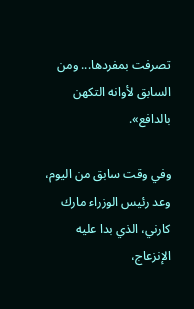تصرفت بمفردها... ومن السابق لأوانه التكهن بالدافع».

وفي وقت سابق من اليوم، وعد رئيس الوزراء مارك كارني، الذي بدا عليه الإنزعاج،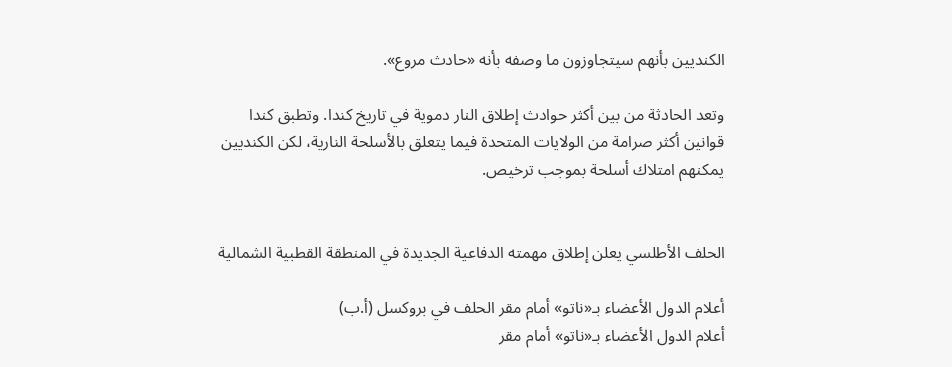الكنديين بأنهم سيتجاوزون ما وصفه بأنه «حادث مروع».

وتعد الحادثة من بين أكثر حوادث إطلاق النار دموية في تاريخ كندا. وتطبق كندا قوانين أكثر صرامة من الولايات المتحدة فيما يتعلق بالأسلحة النارية، لكن الكنديين يمكنهم امتلاك أسلحة بموجب ترخيص.


الحلف الأطلسي يعلن إطلاق مهمته الدفاعية الجديدة في المنطقة القطبية الشمالية

أعلام الدول الأعضاء بـ«ناتو» أمام مقر الحلف في بروكسل (أ.ب)
أعلام الدول الأعضاء بـ«ناتو» أمام مقر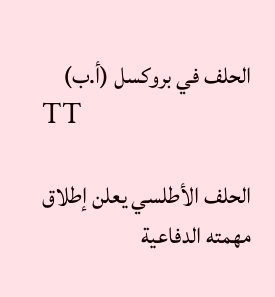الحلف في بروكسل (أ.ب)
TT

الحلف الأطلسي يعلن إطلاق مهمته الدفاعية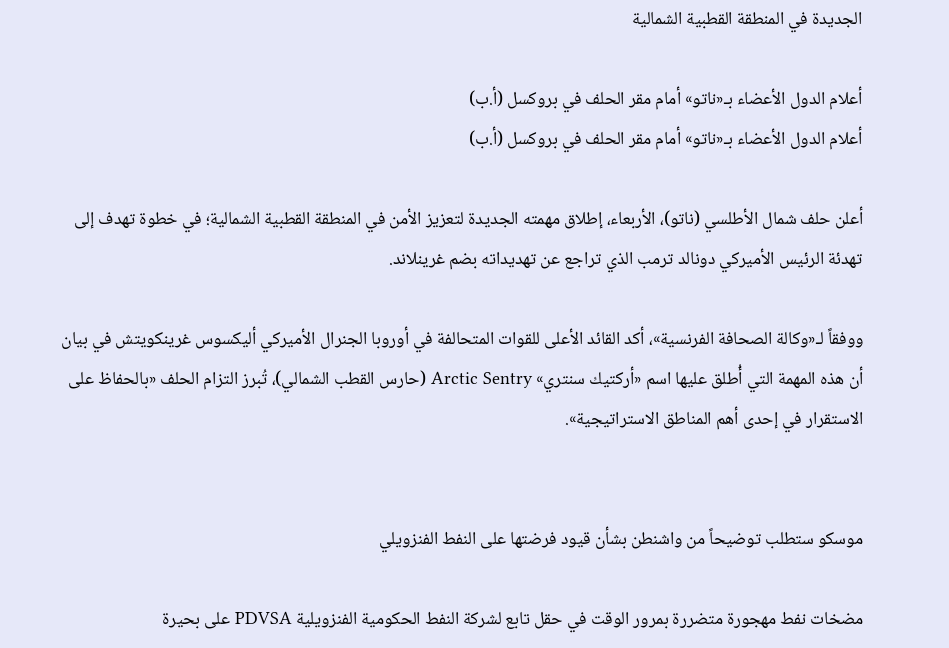الجديدة في المنطقة القطبية الشمالية

أعلام الدول الأعضاء بـ«ناتو» أمام مقر الحلف في بروكسل (أ.ب)
أعلام الدول الأعضاء بـ«ناتو» أمام مقر الحلف في بروكسل (أ.ب)

أعلن حلف شمال الأطلسي (ناتو)، الأربعاء، إطلاق مهمته الجديدة لتعزيز الأمن في المنطقة القطبية الشمالية؛ في خطوة تهدف إلى تهدئة الرئيس الأميركي دونالد ترمب الذي تراجع عن تهديداته بضم غرينلاند.

ووفقاً لـ«وكالة الصحافة الفرنسية»، أكد القائد الأعلى للقوات المتحالفة في أوروبا الجنرال الأميركي أليكسوس غرينكويتش في بيان أن هذه المهمة التي أُطلق عليها اسم «أركتيك سنتري» Arctic Sentry (حارس القطب الشمالي)، تُبرز التزام الحلف «بالحفاظ على الاستقرار في إحدى أهم المناطق الاستراتيجية».


موسكو ستطلب توضيحاً من واشنطن بشأن قيود فرضتها على النفط الفنزويلي

مضخات نفط مهجورة متضررة بمرور الوقت في حقل تابع لشركة النفط الحكومية الفنزويلية PDVSA على بحيرة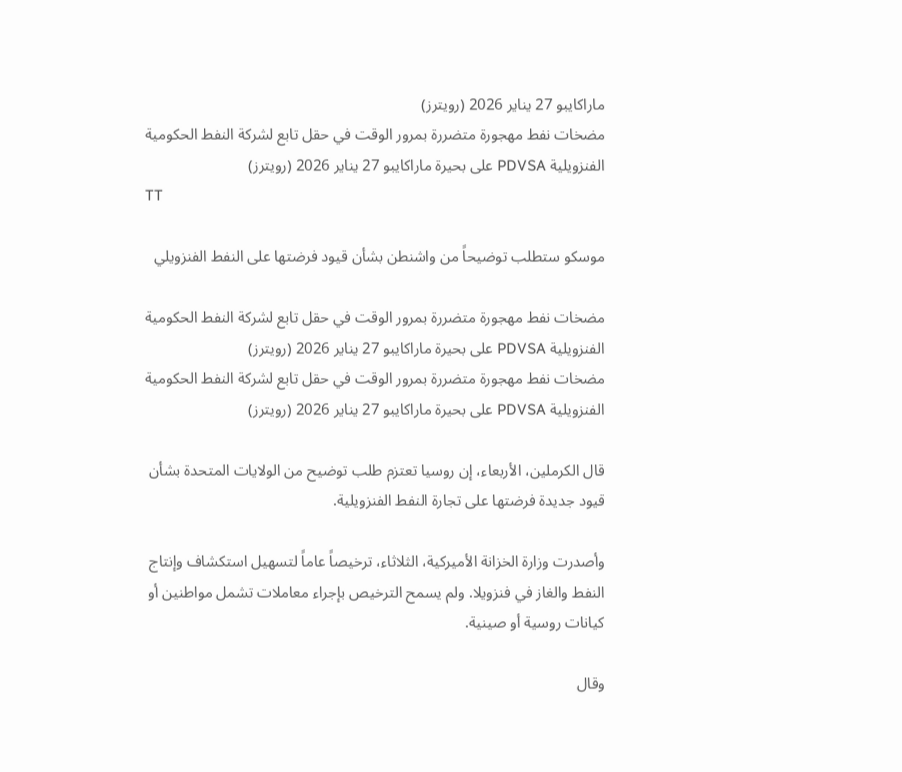ماراكايبو 27 يناير 2026 (رويترز)
مضخات نفط مهجورة متضررة بمرور الوقت في حقل تابع لشركة النفط الحكومية الفنزويلية PDVSA على بحيرة ماراكايبو 27 يناير 2026 (رويترز)
TT

موسكو ستطلب توضيحاً من واشنطن بشأن قيود فرضتها على النفط الفنزويلي

مضخات نفط مهجورة متضررة بمرور الوقت في حقل تابع لشركة النفط الحكومية الفنزويلية PDVSA على بحيرة ماراكايبو 27 يناير 2026 (رويترز)
مضخات نفط مهجورة متضررة بمرور الوقت في حقل تابع لشركة النفط الحكومية الفنزويلية PDVSA على بحيرة ماراكايبو 27 يناير 2026 (رويترز)

قال الكرملين، الأربعاء، إن روسيا تعتزم طلب توضيح من الولايات المتحدة بشأن قيود جديدة فرضتها على تجارة النفط الفنزويلية.

وأصدرت وزارة الخزانة الأميركية، الثلاثاء، ترخيصاً عاماً لتسهيل استكشاف وإنتاج النفط والغاز في فنزويلا. ولم يسمح الترخيص بإجراء معاملات تشمل مواطنين أو كيانات روسية أو صينية.

وقال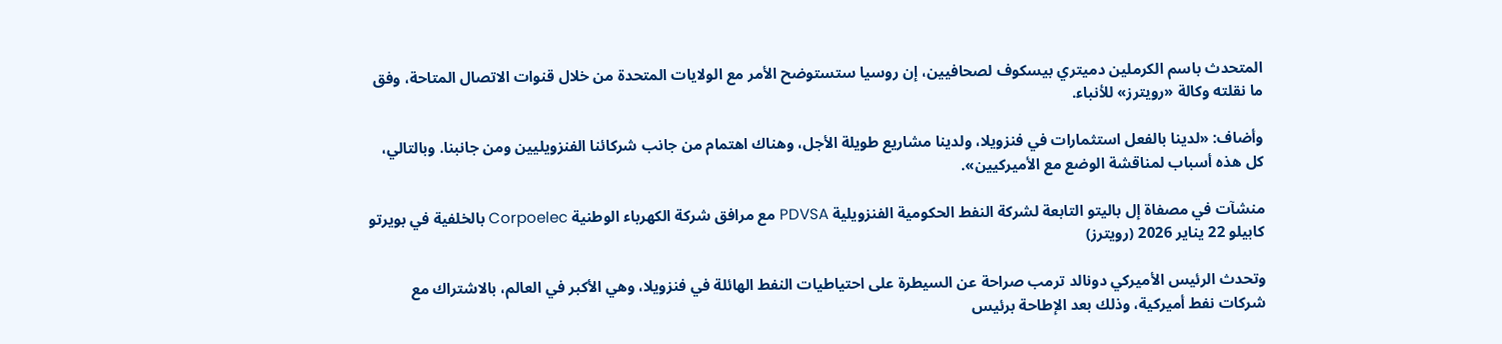المتحدث باسم الكرملين دميتري بيسكوف لصحافيين، إن روسيا ستستوضح الأمر مع الولايات المتحدة من خلال قنوات الاتصال المتاحة، وفق ما نقلته وكالة «رويترز» للأنباء.

وأضاف: «لدينا بالفعل استثمارات في فنزويلا، ولدينا مشاريع طويلة الأجل، وهناك اهتمام من جانب شركائنا الفنزويليين ومن جانبنا. وبالتالي، كل هذه أسباب لمناقشة الوضع مع الأميركيين».

منشآت في مصفاة إل باليتو التابعة لشركة النفط الحكومية الفنزويلية PDVSA مع مرافق شركة الكهرباء الوطنية Corpoelec بالخلفية في بويرتو كابيلو 22 يناير 2026 (رويترز)

وتحدث الرئيس الأميركي دونالد ترمب صراحة عن السيطرة على احتياطيات النفط الهائلة في فنزويلا، وهي الأكبر في العالم، بالاشتراك مع شركات نفط أميركية، وذلك بعد الإطاحة برئيس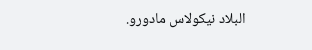البلاد نيكولاس مادورو.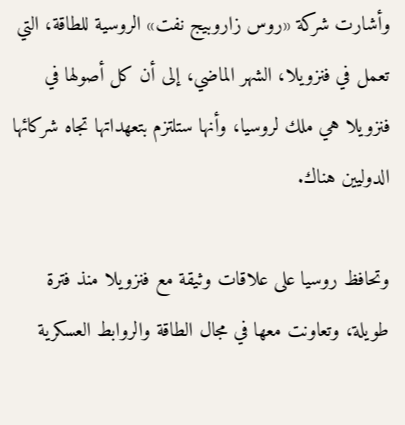وأشارت شركة «روس زاروبيج نفت» الروسية للطاقة، التي تعمل في فنزويلا، الشهر الماضي، إلى أن كل أصولها في فنزويلا هي ملك لروسيا، وأنها ستلتزم بتعهداتها تجاه شركائها الدوليين هناك.

وتحافظ روسيا على علاقات وثيقة مع فنزويلا منذ فترة طويلة، وتعاونت معها في مجال الطاقة والروابط العسكرية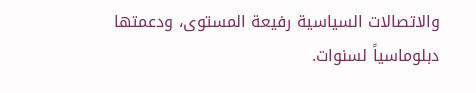والاتصالات السياسية رفيعة المستوى، ودعمتها دبلوماسياً لسنوات.